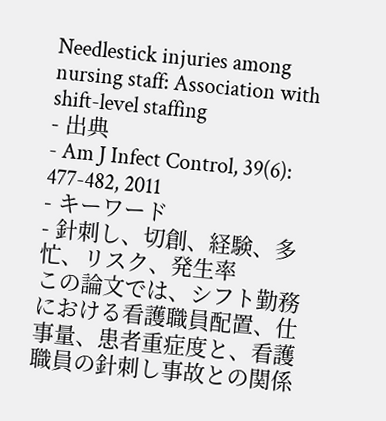Needlestick injuries among nursing staff: Association with shift-level staffing
- 出典
- Am J Infect Control, 39(6): 477-482, 2011
- キーワード
- 針刺し、切創、経験、多忙、リスク、発生率
この論文では、シフト勤務における看護職員配置、仕事量、患者重症度と、看護職員の針刺し事故との関係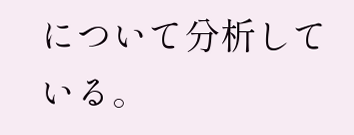について分析している。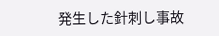発生した針刺し事故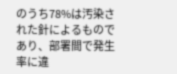のうち78%は汚染された針によるものであり、部署間で発生率に違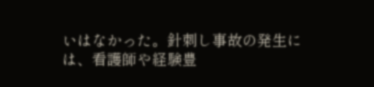いはなかった。針刺し事故の発生には、看護師や経験豊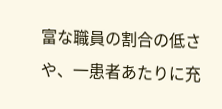富な職員の割合の低さや、一患者あたりに充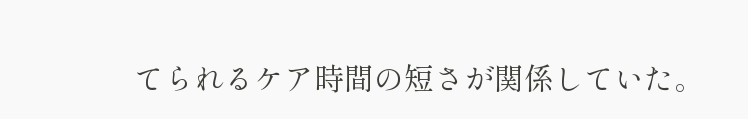てられるケア時間の短さが関係していた。